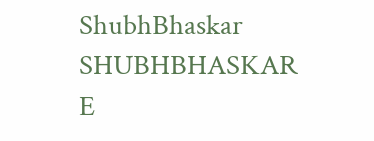ShubhBhaskar
SHUBHBHASKAR
E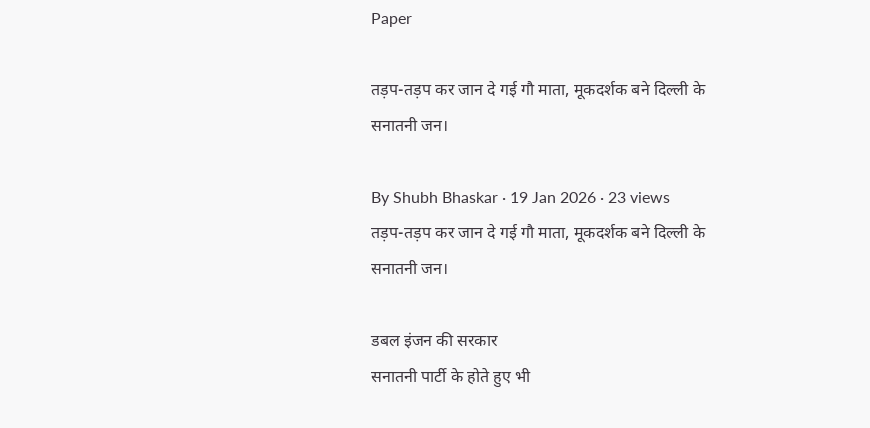Paper

तड़प-तड़प कर जान दे गई गौ माता, मूकदर्शक बने दिल्ली के सनातनी जन।

By Shubh Bhaskar · 19 Jan 2026 · 23 views
तड़प-तड़प कर जान दे गई गौ माता, मूकदर्शक बने दिल्ली के सनातनी जन।

डबल इंजन की सरकार
सनातनी पार्टी के होते हुए भी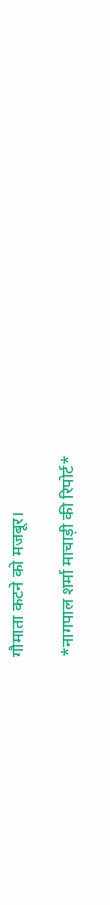गौमाता कटने को मजबूर।

*नागपाल शर्मा माचाड़ी की रिपोर्ट*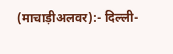(माचाड़ीअलवर):- दिल्ली-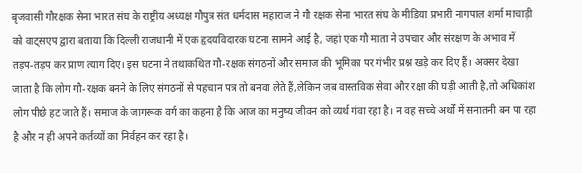बृजवासी गौरक्षक सेना भारत संघ के राष्ट्रीय अध्यक्ष गौपुत्र संत धर्मदास महाराज ने गौ रक्षक सेना भारत संघ के मीडिया प्रभारी नागपाल शर्मा माचाड़ी को वाट्सएप द्वारा बताया कि दिल्ली राजधानी में एक हृदयविदारक घटना सामने आई है, जहां एक गौ माता ने उपचार और संरक्षण के अभाव में तड़प-तड़प कर प्राण त्याग दिए। इस घटना ने तथाकथित गौ-रक्षक संगठनों और समाज की भूमिका पर गंभीर प्रश्न खड़े कर दिए हैं। अक्सर देखा जाता है कि लोग गौ-रक्षक बनने के लिए संगठनों से पहचान पत्र तो बनवा लेते हैं,लेकिन जब वास्तविक सेवा और रक्षा की घड़ी आती है,तो अधिकांश लोग पीछे हट जाते हैं। समाज के जागरूक वर्ग का कहना है कि आज का मनुष्य जीवन को व्यर्थ गंवा रहा है। न वह सच्चे अर्थों में सनातनी बन पा रहा है और न ही अपने कर्तव्यों का निर्वहन कर रहा है।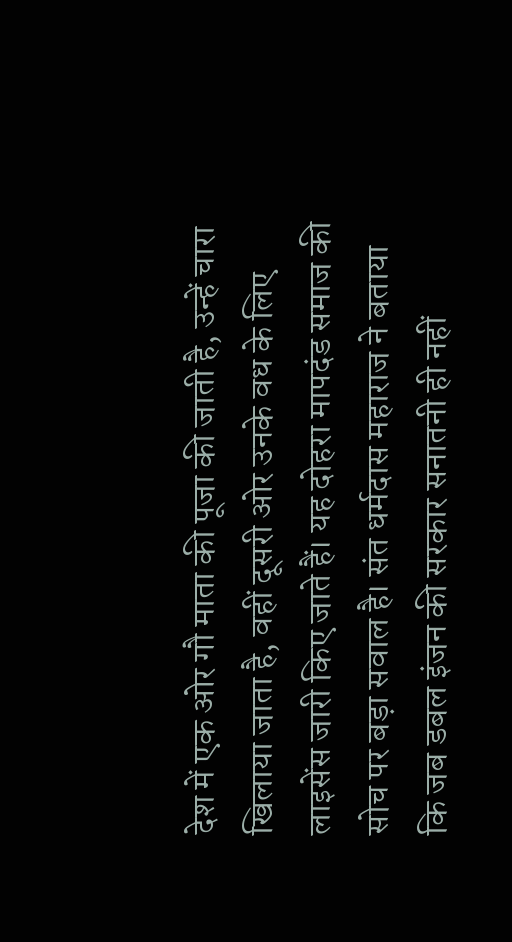देश में एक ओर गौ माता की पूजा की जाती है, उन्हें चारा खिलाया जाता है, वहीं दूसरी ओर उनके वध के लिए लाइसेंस जारी किए जाते हैं। यह दोहरा मापदंड समाज की सोच पर बड़ा सवाल है। संत धर्मदास महाराज ने बताया कि जब डबल इंजन की सरकार सनातनी ही नहीं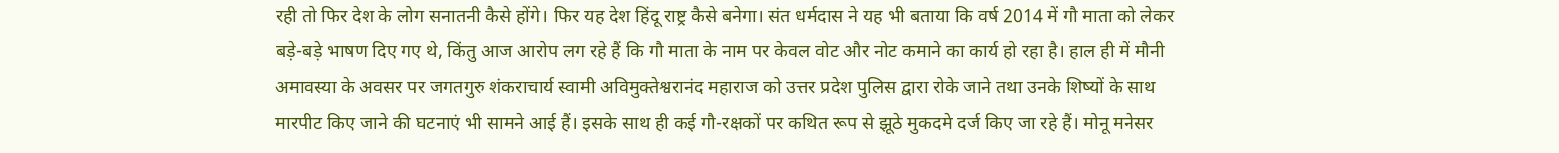रही तो फिर देश के लोग सनातनी कैसे होंगे। फिर यह देश हिंदू राष्ट्र कैसे बनेगा। संत धर्मदास ने यह भी बताया कि वर्ष 2014 में गौ माता को लेकर बड़े-बड़े भाषण दिए गए थे, किंतु आज आरोप लग रहे हैं कि गौ माता के नाम पर केवल वोट और नोट कमाने का कार्य हो रहा है। हाल ही में मौनी अमावस्या के अवसर पर जगतगुरु शंकराचार्य स्वामी अविमुक्तेश्वरानंद महाराज को उत्तर प्रदेश पुलिस द्वारा रोके जाने तथा उनके शिष्यों के साथ मारपीट किए जाने की घटनाएं भी सामने आई हैं। इसके साथ ही कई गौ-रक्षकों पर कथित रूप से झूठे मुकदमे दर्ज किए जा रहे हैं। मोनू मनेसर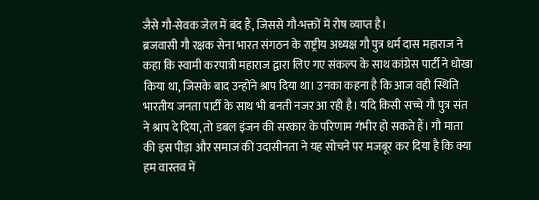जैसे गौ-सेवक जेल में बंद हैं, जिससे गौ-भक्तों में रोष व्याप्त है।
ब्रजवासी गौ रक्षक सेना भारत संगठन के राष्ट्रीय अध्यक्ष गौ पुत्र धर्म दास महाराज ने कहा कि स्वामी करपात्री महाराज द्वारा लिए गए संकल्प के साथ कांग्रेस पार्टी ने धोखा किया था, जिसके बाद उन्होंने श्राप दिया था। उनका कहना है कि आज वही स्थिति भारतीय जनता पार्टी के साथ भी बनती नजर आ रही है। यदि किसी सच्चे गौ पुत्र संत ने श्राप दे दिया, तो डबल इंजन की सरकार के परिणाम गंभीर हो सकते हैं। गौ माता की इस पीड़ा और समाज की उदासीनता ने यह सोचने पर मजबूर कर दिया है कि क्या हम वास्तव में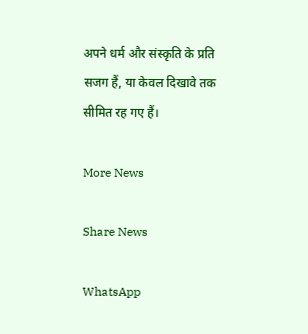अपने धर्म और संस्कृति के प्रति सजग हैं, या केवल दिखावे तक सीमित रह गए हैं।

More News

Share News

WhatsApp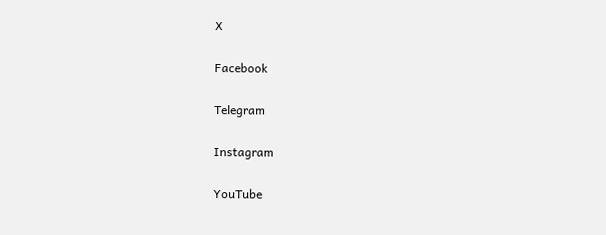X

Facebook

Telegram

Instagram

YouTube